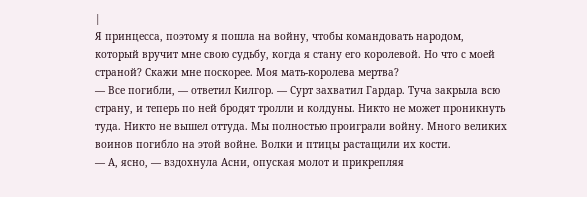|
Я принцесса, поэтому я пошла на войну, чтобы командовать народом, который вручит мне свою судьбу, когда я стану его королевой. Но что с моей страной? Скажи мне поскорее. Моя мать-королева мертва?
— Все погибли, — ответил Килгор. — Сурт захватил Гардар. Туча закрыла всю страну, и теперь по ней бродят тролли и колдуны. Никто не может проникнуть туда. Никто не вышел оттуда. Мы полностью проиграли войну. Много великих воинов погибло на этой войне. Волки и птицы растащили их кости.
— А, ясно, — вздохнула Асни, опуская молот и прикрепляя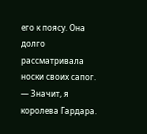его к поясу. Она долго рассматривала носки своих сапог. — Значит, я королева Гардара.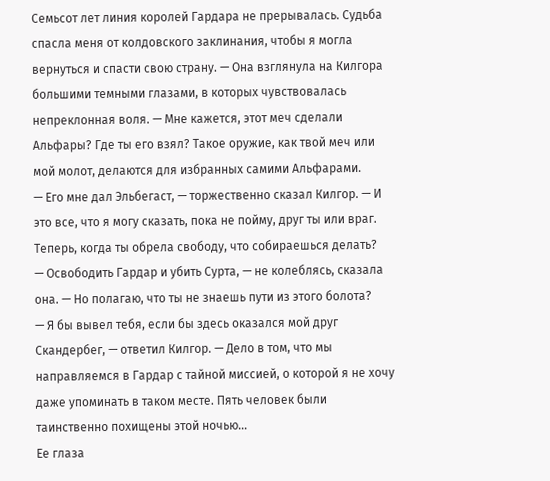Семьсот лет линия королей Гардара не прерывалась. Судьба спасла меня от колдовского заклинания, чтобы я могла вернуться и спасти свою страну. — Она взглянула на Килгора большими темными глазами, в которых чувствовалась непреклонная воля. — Мне кажется, этот меч сделали Альфары? Где ты его взял? Такое оружие, как твой меч или мой молот, делаются для избранных самими Альфарами.
— Его мне дал Эльбегаст, — торжественно сказал Килгор. — И это все, что я могу сказать, пока не пойму, друг ты или враг. Теперь, когда ты обрела свободу, что собираешься делать?
— Освободить Гардар и убить Сурта, — не колеблясь, сказала она. — Но полагаю, что ты не знаешь пути из этого болота?
— Я бы вывел тебя, если бы здесь оказался мой друг Скандербег, — ответил Килгор. — Дело в том, что мы направляемся в Гардар с тайной миссией, о которой я не хочу даже упоминать в таком месте. Пять человек были таинственно похищены этой ночью…
Ее глаза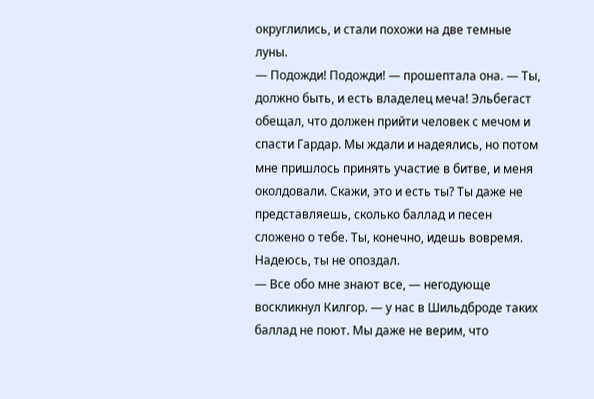округлились, и стали похожи на две темные луны.
— Подожди! Подожди! — прошептала она. — Ты, должно быть, и есть владелец меча! Эльбегаст обещал, что должен прийти человек с мечом и спасти Гардар. Мы ждали и надеялись, но потом мне пришлось принять участие в битве, и меня околдовали. Скажи, это и есть ты? Ты даже не представляешь, сколько баллад и песен сложено о тебе. Ты, конечно, идешь вовремя. Надеюсь, ты не опоздал.
— Все обо мне знают все, — негодующе воскликнул Килгор. — у нас в Шильдброде таких баллад не поют. Мы даже не верим, что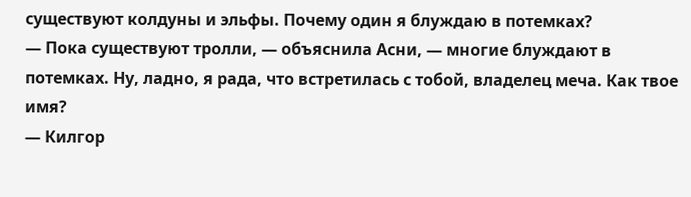существуют колдуны и эльфы. Почему один я блуждаю в потемках?
— Пока существуют тролли, — объяснила Асни, — многие блуждают в потемках. Ну, ладно, я рада, что встретилась с тобой, владелец меча. Как твое имя?
— Килгор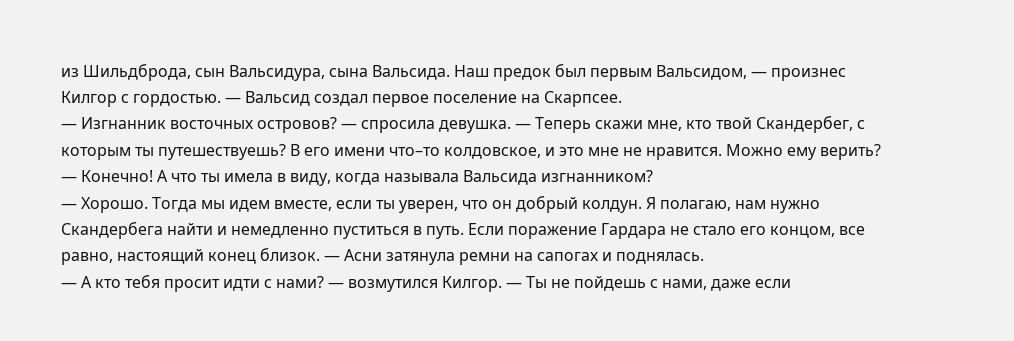из Шильдброда, сын Вальсидура, сына Вальсида. Наш предок был первым Вальсидом, — произнес Килгор с гордостью. — Вальсид создал первое поселение на Скарпсее.
— Изгнанник восточных островов? — спросила девушка. — Теперь скажи мне, кто твой Скандербег, с которым ты путешествуешь? В его имени что–то колдовское, и это мне не нравится. Можно ему верить?
— Конечно! А что ты имела в виду, когда называла Вальсида изгнанником?
— Хорошо. Тогда мы идем вместе, если ты уверен, что он добрый колдун. Я полагаю, нам нужно Скандербега найти и немедленно пуститься в путь. Если поражение Гардара не стало его концом, все равно, настоящий конец близок. — Асни затянула ремни на сапогах и поднялась.
— А кто тебя просит идти с нами? — возмутился Килгор. — Ты не пойдешь с нами, даже если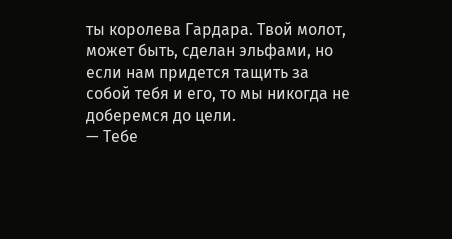ты королева Гардара. Твой молот, может быть, сделан эльфами, но если нам придется тащить за собой тебя и его, то мы никогда не доберемся до цели.
— Тебе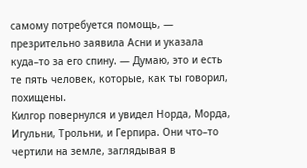самому потребуется помощь, — презрительно заявила Асни и указала куда–то за его спину. — Думаю, это и есть те пять человек, которые, как ты говорил, похищены.
Килгор повернулся и увидел Норда, Морда, Игульни, Трольни, и Герпира. Они что–то чертили на земле, заглядывая в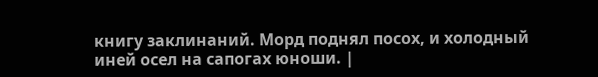книгу заклинаний. Морд поднял посох, и холодный иней осел на сапогах юноши. |